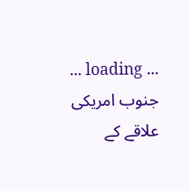... loading ...
جنوب امریکی علاقے کے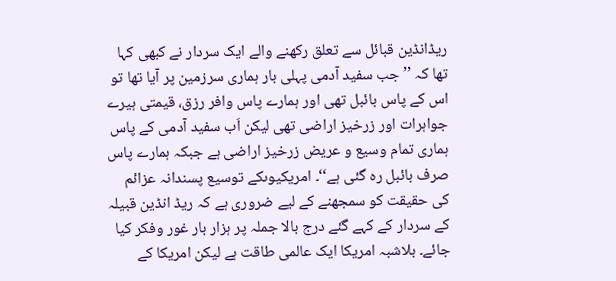ریڈانڈین قبائل سے تعلق رکھنے والے ایک سردار نے کبھی کہا تھا کہ ’’ جب سفید آدمی پہلی بار ہماری سرزمین پر آیا تھا تو اس کے پاس بائبل تھی اور ہمارے پاس وافر رزق، قیمتی ہیرے جواہرات اور زرخیز اراضی تھی لیکن اَب سفید آدمی کے پاس ہماری تمام وسیع و عریض زرخیز اراضی ہے جبکہ ہمارے پاس صرف بائبل رہ گئی ہے‘‘۔ امریکیوںکے توسیع پسندانہ عزائم کی حقیقت کو سمجھنے کے لیے ضروری ہے کہ ریڈ انڈین قبیلہ کے سردار کے کہے گئے درج بالا جملہ پر ہزار بار غور وفکر کیا جائے۔ بلاشبہ امریکا ایک عالمی طاقت ہے لیکن امریکا کے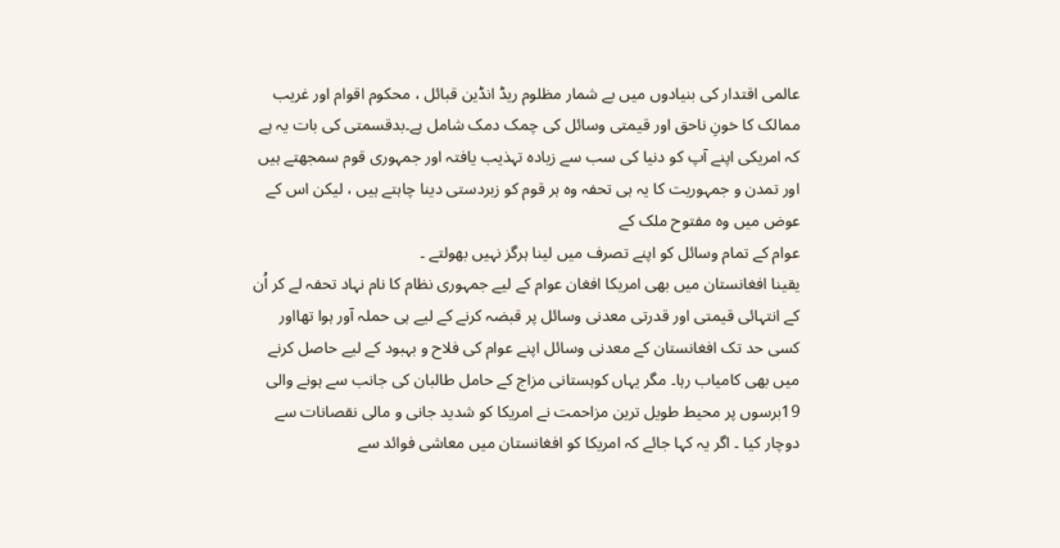عالمی اقتدار کی بنیادوں میں بے شمار مظلوم ریڈ انڈین قبائل ، محکوم اقوام اور غریب ممالک کا خونِ ناحق اور قیمتی وسائل کی چمک دمک شامل ہے۔بدقسمتی کی بات یہ ہے کہ امریکی اپنے آپ کو دنیا کی سب سے زیادہ تہذیب یافتہ اور جمہوری قوم سمجھتے ہیں اور تمدن و جمہوریت کا یہ ہی تحفہ وہ ہر قوم کو زبردستی دینا چاہتے ہیں ، لیکن اس کے عوض میں وہ مفتوح ملک کے
عوام کے تمام وسائل کو اپنے تصرف میں لینا ہرگز نہیں بھولتے ۔
یقینا افغانستان میں بھی امریکا افغان عوام کے لیے جمہوری نظام کا نام نہاد تحفہ لے کر اُن کے انتہائی قیمتی اور قدرتی معدنی وسائل پر قبضہ کرنے کے لیے ہی حملہ آور ہوا تھااور کسی حد تک افغانستان کے معدنی وسائل اپنے عوام کی فلاح و بہبود کے لیے حاصل کرنے میں بھی کامیاب رہا۔ مگر یہاں کوہستانی مزاج کے حامل طالبان کی جانب سے ہونے والی 19برسوں پر محیط طویل ترین مزاحمت نے امریکا کو شدید جانی و مالی نقصانات سے دوچار کیا ۔ اگر یہ کہا جائے کہ امریکا کو افغانستان میں معاشی فوائد سے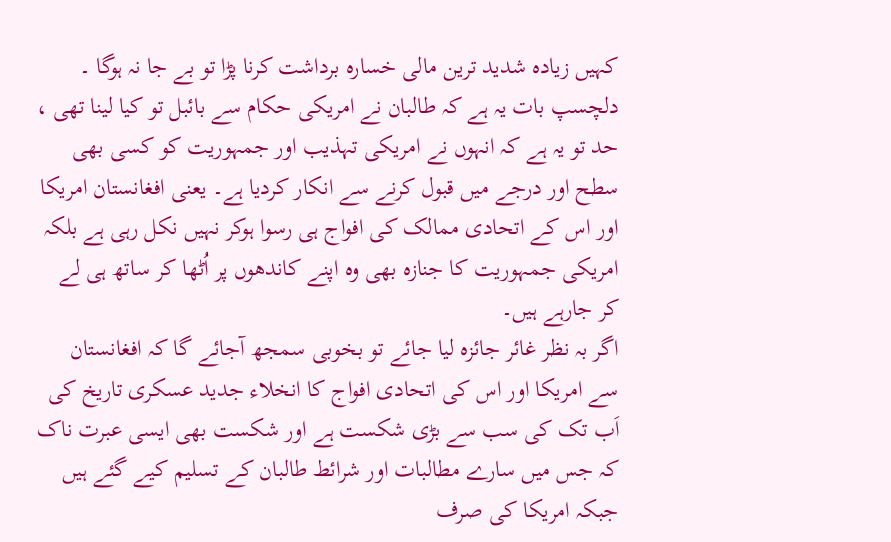کہیں زیادہ شدید ترین مالی خسارہ برداشت کرنا پڑا تو بے جا نہ ہوگا ۔ دلچسپ بات یہ ہے کہ طالبان نے امریکی حکام سے بائبل تو کیا لینا تھی ، حد تو یہ ہے کہ انہوں نے امریکی تہذیب اور جمہوریت کو کسی بھی سطح اور درجے میں قبول کرنے سے انکار کردیا ہے۔ یعنی افغانستان امریکا اور اس کے اتحادی ممالک کی افواج ہی رسوا ہوکر نہیں نکل رہی ہے بلکہ امریکی جمہوریت کا جنازہ بھی وہ اپنے کاندھوں پر اُٹھا کر ساتھ ہی لے کر جارہے ہیں۔
اگر بہ نظر غائر جائزہ لیا جائے تو بخوبی سمجھ آجائے گا کہ افغانستان سے امریکا اور اس کی اتحادی افواج کا انخلاء جدید عسکری تاریخ کی اَب تک کی سب سے بڑی شکست ہے اور شکست بھی ایسی عبرت ناک کہ جس میں سارے مطالبات اور شرائط طالبان کے تسلیم کیے گئے ہیں جبکہ امریکا کی صرف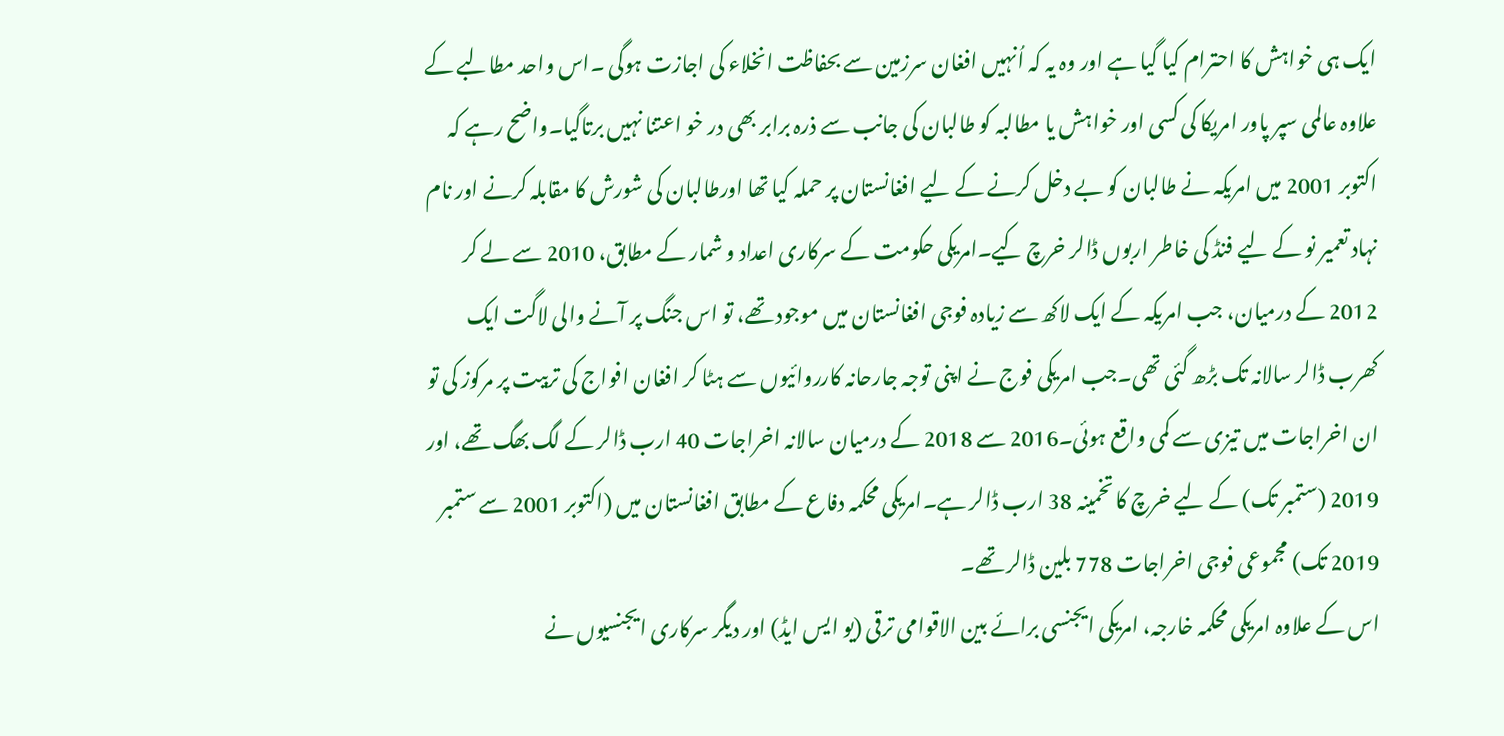ایک ہی خواہش کا احترام کیا گیا ہے اور وہ یہ کہ اُنہیں افغان سرزمین سے بحفاظت انخلاء کی اجازت ہوگی ۔اس واحد مطالبے کے علاوہ عالمی سپر پاور امریکا کی کسی اور خواہش یا مطالبہ کو طالبان کی جانب سے ذرہ برابر بھی در خو اعتنا نہیں برتاگیا۔واضح رہے کہ اکتوبر 2001 میں امریکہ نے طالبان کو بے دخل کرنے کے لیے افغانستان پر حملہ کیا تھا اورطالبان کی شورش کا مقابلہ کرنے اور نام نہاد تعمیر نو کے لیے فنڈ کی خاطر اربوں ڈالر خرچ کیے۔امریکی حکومت کے سرکاری اعداد و شمار کے مطابق، 2010 سے لے کر 2012 کے درمیان، جب امریکہ کے ایک لاکھ سے زیادہ فوجی افغانستان میں موجود تھے، تو اس جنگ پر آنے والی لاگت ایک کھرب ڈالر سالانہ تک بڑھ گئی تھی۔جب امریکی فوج نے اپنی توجہ جارحانہ کارروائیوں سے ہٹا کر افغان افواج کی تربیت پر مرکوز کی تو ان اخراجات میں تیزی سے کمی واقع ہوئی۔2016 سے 2018 کے درمیان سالانہ اخراجات 40 ارب ڈالر کے لگ بھگ تھے، اور 2019 (ستمبر تک) کے لیے خرچ کا تخمینہ 38 ارب ڈالر ہے۔امریکی محکمہ دفاع کے مطابق افغانستان میں (اکتوبر 2001 سے ستمبر 2019 تک) مجموعی فوجی اخراجات 778 بلین ڈالر تھے۔
اس کے علاوہ امریکی محکمہ خارجہ، امریکی ایجنسی برائے بین الاقوامی ترقی (یو ایس ایڈ) اور دیگر سرکاری ایجنسیوں نے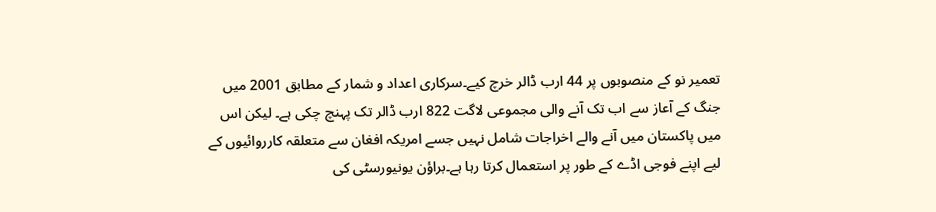تعمیر نو کے منصوبوں پر 44 ارب ڈالر خرچ کیے۔سرکاری اعداد و شمار کے مطابق 2001 میں جنگ کے آعاز سے اب تک آنے والی مجموعی لاگت 822 ارب ڈالر تک پہنچ چکی ہے۔ لیکن اس میں پاکستان میں آنے والے اخراجات شامل نہیں جسے امریکہ افغان سے متعلقہ کارروائیوں کے لیے اپنے فوجی اڈے کے طور پر استعمال کرتا رہا ہے۔براؤن یونیورسٹی کی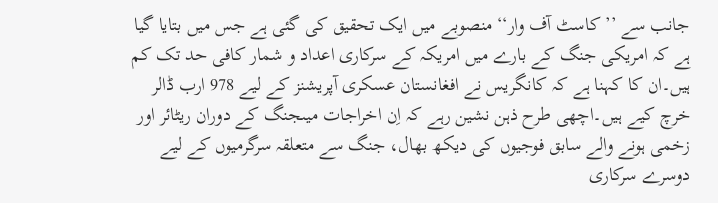جانب سے ’’کاسٹ آف وار‘‘منصوبے میں ایک تحقیق کی گئی ہے جس میں بتایا گیا ہے کہ امریکی جنگ کے بارے میں امریکہ کے سرکاری اعداد و شمار کافی حد تک کم ہیں۔ان کا کہنا ہے کہ کانگریس نے افغانستان عسکری آپریشنز کے لیے 978 ارب ڈالر خرچ کیے ہیں۔اچھی طرح ذہن نشین رہے کہ اِن اخراجات میںجنگ کے دوران ریٹائر اور زخمی ہونے والے سابق فوجیوں کی دیکھ بھال، جنگ سے متعلقہ سرگرمیوں کے لیے دوسرے سرکاری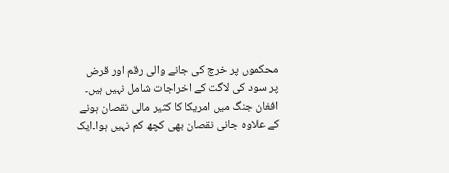محکموں پر خرچ کی جانے والی رقم اور قرض پر سود کی لاگت کے اخراجات شامل نہیں ہیں۔
افغان جنگ میں امریکا کا کثیر مالی نقصان ہونے کے علاوہ جانی نقصان بھی کچھ کم نہیں ہوا۔ایک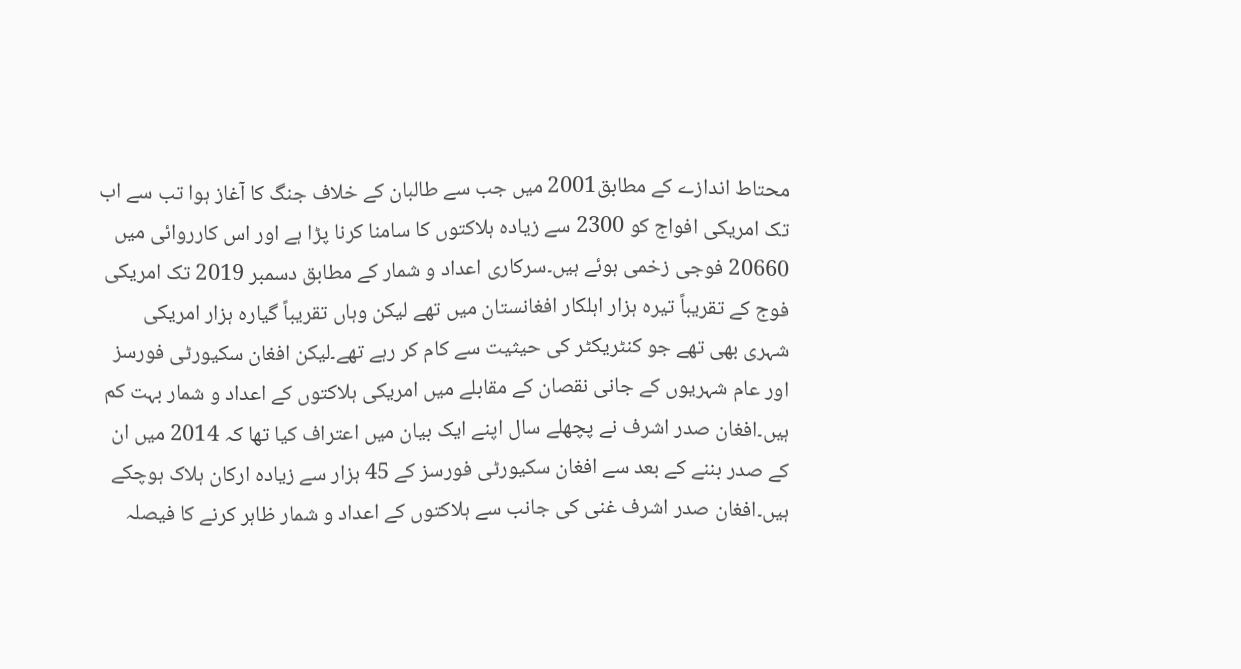محتاط اندازے کے مطابق2001 میں جب سے طالبان کے خلاف جنگ کا آغاز ہوا تب سے اب تک امریکی افواج کو 2300 سے زیادہ ہلاکتوں کا سامنا کرنا پڑا ہے اور اس کارروائی میں 20660 فوجی زخمی ہوئے ہیں۔سرکاری اعداد و شمار کے مطابق دسمبر 2019 تک امریکی فوج کے تقریباً تیرہ ہزار اہلکار افغانستان میں تھے لیکن وہاں تقریباً گیارہ ہزار امریکی شہری بھی تھے جو کنٹریکٹر کی حیثیت سے کام کر رہے تھے۔لیکن افغان سکیورٹی فورسز اور عام شہریوں کے جانی نقصان کے مقابلے میں امریکی ہلاکتوں کے اعداد و شمار بہت کم ہیں۔افغان صدر اشرف نے پچھلے سال اپنے ایک بیان میں اعتراف کیا تھا کہ 2014 میں ان کے صدر بننے کے بعد سے افغان سکیورٹی فورسز کے 45 ہزار سے زیادہ ارکان ہلاک ہوچکے ہیں۔افغان صدر اشرف غنی کی جانب سے ہلاکتوں کے اعداد و شمار ظاہر کرنے کا فیصلہ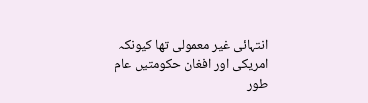انتہائی غیر معمولی تھا کیونکہ امریکی اور افغان حکومتیں عام طور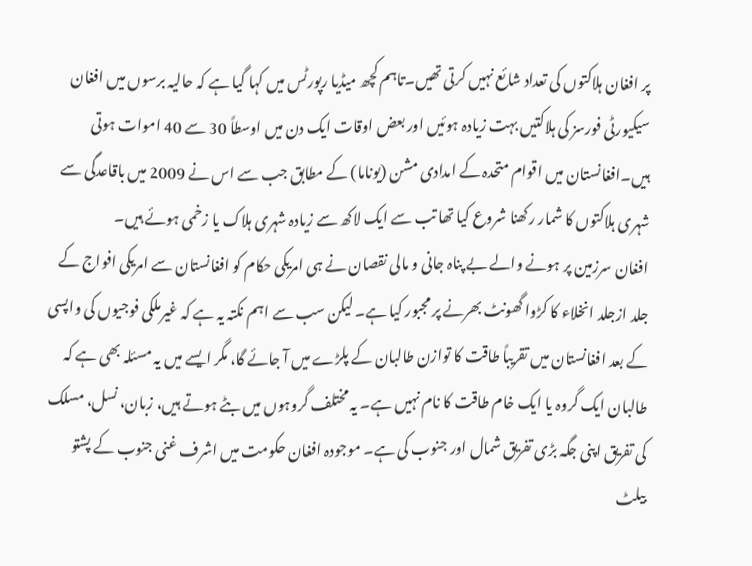پر افغان ہلاکتوں کی تعداد شائع نہیں کرتی تھیں۔تاہم کچھ میڈیا رپورٹس میں کہا گیا ہے کہ حالیہ برسوں میں افغان سیکیورٹی فورسز کی ہلاکتیں بہت زیادہ ہوئیں اور بعض اوقات ایک دن میں اوسطاً 30 سے 40 اموات ہوتی ہیں۔افغانستان میں اقوام متحدہ کے امدادی مشن (یوناما) کے مطابق جب سے اس نے 2009 میں باقاعدگی سے شہری ہلاکتوں کا شمار رکھنا شروع کیا تھا تب سے ایک لاکھ سے زیادہ شہری ہلاک یا زخمی ہوئے ہیں۔
افغان سرزمین پر ہونے والے بے پناہ جانی و مالی نقصان نے ہی امریکی حکام کو افغانستان سے امریکی افواج کے جلد ازجلد انخلاء کا کڑوا گھونٹ بھرنے پر مجبور کیا ہے۔ لیکن سب سے اہم نکتہ یہ ہے کہ غیرملکی فوجیوں کی واپسی کے بعد افغانستان میں تقریباً طاقت کا توازن طالبان کے پلڑے میں آ جائے گا، مگر ایسے میں یہ مسئلہ بھی ہے کہ طالبان ایک گروہ یا ایک خام طاقت کا نام نہیں ہے۔ یہ مختلف گروہوں میں بٹے ہوتے ہیں، زبان، نسل، مسلک کی تفریق اپنی جگہ بڑی تفریق شمال اور جنوب کی ہے۔ موجودہ افغان حکومت میں اشرف غنی جنوب کے پشتو بیلٹ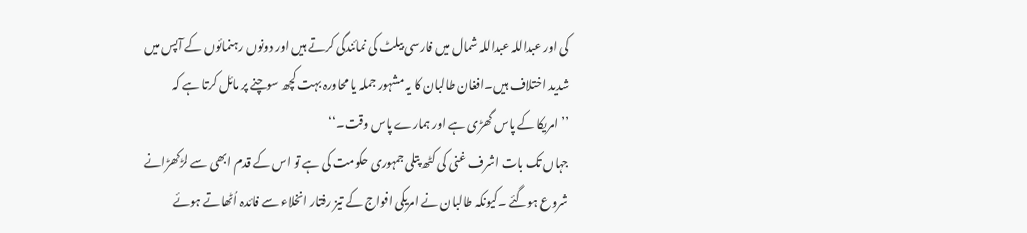کی اور عبداللہ عبداللہ شمال میں فارسی بیلٹ کی نمائندگی کرتے ہیں اور دونوں رہنمائوں کے آپس میں شدید اختلاف ہیں۔افغان طالبان کا یہ مشہور جملہ یا محاورہ بہت کچھ سوچنے پر مائل کرتا ہے کہ ’’امریکا کے پاس گھڑی ہے اور ہمارے پاس وقت۔‘‘
جہاں تک بات اشرف غنی کی کٹھ پتلی جمہوری حکومت کی ہے تو اس کے قدم ابھی سے لڑکھڑانے شروع ہوگئے ۔کیونکہ طالبان نے امریکی افواج کے تیز رفتار انخلاء سے فائدہ اُٹھاتے ہوئے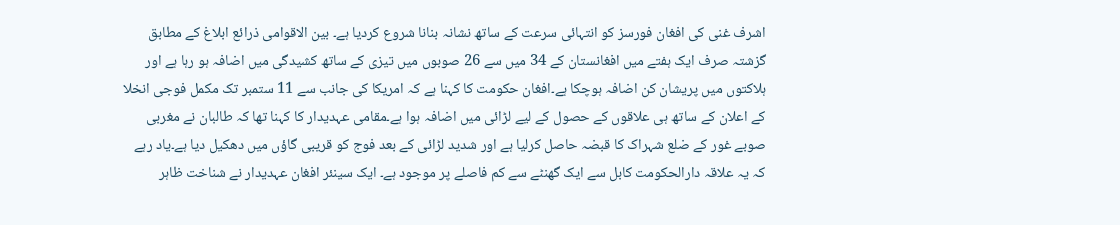اشرف غنی کی افغان فورسز کو انتہائی سرعت کے ساتھ نشانہ بنانا شروع کردیا ہے۔ بین الاقوامی ذرائع ابلاغ کے مطابق گزشتہ صرف ایک ہفتے میں افغانستان کے 34 میں سے 26 صوبوں میں تیزی کے ساتھ کشیدگی میں اضافہ ہو رہا ہے اور ہلاکتوں میں پریشان کن اضافہ ہوچکا ہے۔افغان حکومت کا کہنا ہے کہ امریکا کی جانب سے 11 ستمبر تک مکمل فوجی انخلا کے اعلان کے ساتھ ہی علاقوں کے حصول کے لیے لڑائی میں اضافہ ہوا ہے۔مقامی عہدیدار کا کہنا تھا کہ طالبان نے مغربی صوبے غور کے ضلع شہراک کا قبضہ حاصل کرلیا ہے اور شدید لڑائی کے بعد فوج کو قریبی گاؤں میں دھکیل دیا ہے۔یاد رہے کہ یہ علاقہ دارالحکومت کابل سے ایک گھنٹے سے کم فاصلے پر موجود ہے۔ ایک سینئر افغان عہدیدار نے شناخت ظاہر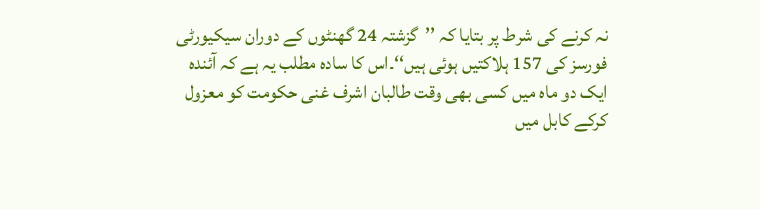نہ کرنے کی شرط پر بتایا کہ ’’گزشتہ 24 گھنٹوں کے دوران سیکیورٹی فورسز کی 157 ہلاکتیں ہوئی ہیں‘‘۔اس کا سادہ مطلب یہ ہے کہ آئندہ ایک دو ماہ میں کسی بھی وقت طالبان اشرف غنی حکومت کو معزول کرکے کابل میں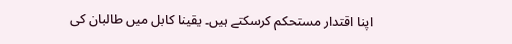اپنا اقتدار مستحکم کرسکتے ہیں۔ یقینا کابل میں طالبان کی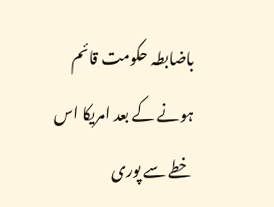باضابطہ حکومت قائم ہونے کے بعد امریکا اس خطے سے پوری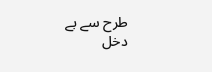طرح سے بے دخل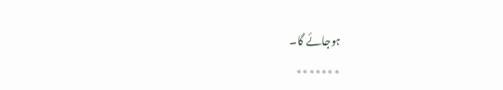ہوجائے گا۔
٭٭٭٭٭٭٭